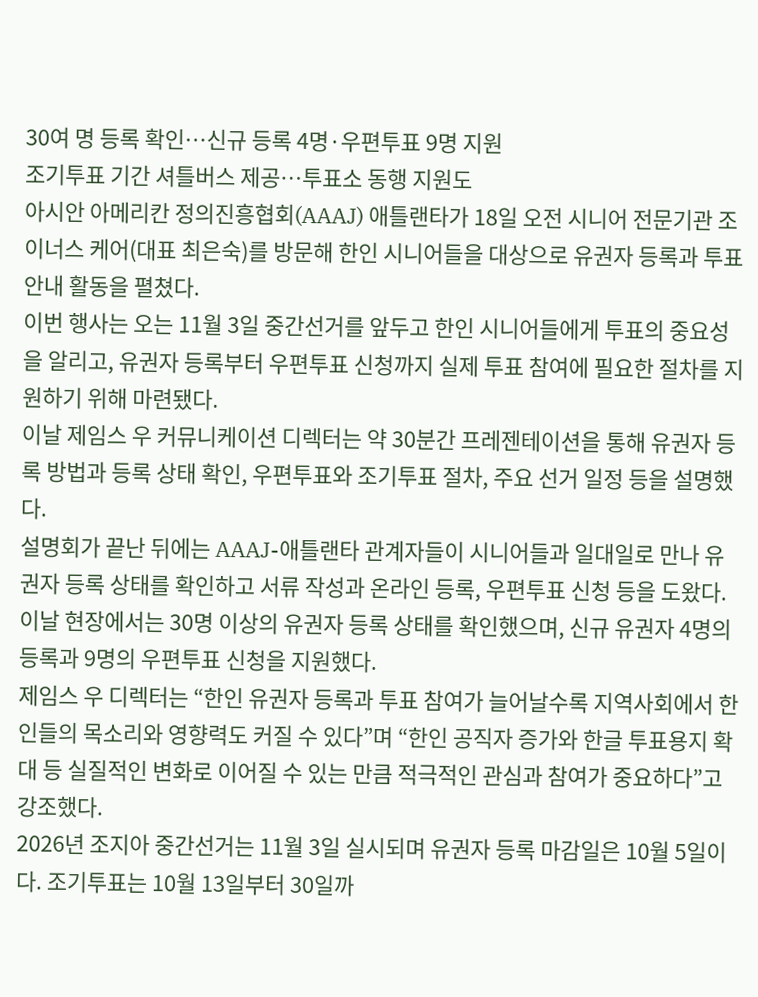30여 명 등록 확인…신규 등록 4명·우편투표 9명 지원
조기투표 기간 셔틀버스 제공…투표소 동행 지원도
아시안 아메리칸 정의진흥협회(AAAJ) 애틀랜타가 18일 오전 시니어 전문기관 조이너스 케어(대표 최은숙)를 방문해 한인 시니어들을 대상으로 유권자 등록과 투표 안내 활동을 펼쳤다.
이번 행사는 오는 11월 3일 중간선거를 앞두고 한인 시니어들에게 투표의 중요성을 알리고, 유권자 등록부터 우편투표 신청까지 실제 투표 참여에 필요한 절차를 지원하기 위해 마련됐다.
이날 제임스 우 커뮤니케이션 디렉터는 약 30분간 프레젠테이션을 통해 유권자 등록 방법과 등록 상태 확인, 우편투표와 조기투표 절차, 주요 선거 일정 등을 설명했다.
설명회가 끝난 뒤에는 AAAJ-애틀랜타 관계자들이 시니어들과 일대일로 만나 유권자 등록 상태를 확인하고 서류 작성과 온라인 등록, 우편투표 신청 등을 도왔다.
이날 현장에서는 30명 이상의 유권자 등록 상태를 확인했으며, 신규 유권자 4명의 등록과 9명의 우편투표 신청을 지원했다.
제임스 우 디렉터는 “한인 유권자 등록과 투표 참여가 늘어날수록 지역사회에서 한인들의 목소리와 영향력도 커질 수 있다”며 “한인 공직자 증가와 한글 투표용지 확대 등 실질적인 변화로 이어질 수 있는 만큼 적극적인 관심과 참여가 중요하다”고 강조했다.
2026년 조지아 중간선거는 11월 3일 실시되며 유권자 등록 마감일은 10월 5일이다. 조기투표는 10월 13일부터 30일까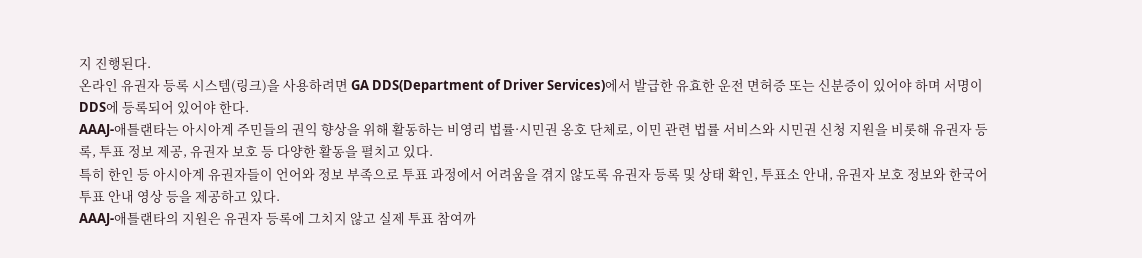지 진행된다.
온라인 유권자 등록 시스템(링크)을 사용하려면 GA DDS(Department of Driver Services)에서 발급한 유효한 운전 면허증 또는 신분증이 있어야 하며 서명이 DDS에 등록되어 있어야 한다.
AAAJ-애틀랜타는 아시아계 주민들의 권익 향상을 위해 활동하는 비영리 법률·시민권 옹호 단체로, 이민 관련 법률 서비스와 시민권 신청 지원을 비롯해 유권자 등록, 투표 정보 제공, 유권자 보호 등 다양한 활동을 펼치고 있다.
특히 한인 등 아시아계 유권자들이 언어와 정보 부족으로 투표 과정에서 어려움을 겪지 않도록 유권자 등록 및 상태 확인, 투표소 안내, 유권자 보호 정보와 한국어 투표 안내 영상 등을 제공하고 있다.
AAAJ-애틀랜타의 지원은 유권자 등록에 그치지 않고 실제 투표 참여까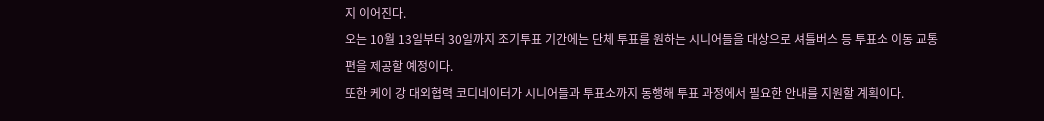지 이어진다.
오는 10월 13일부터 30일까지 조기투표 기간에는 단체 투표를 원하는 시니어들을 대상으로 셔틀버스 등 투표소 이동 교통편을 제공할 예정이다.
또한 케이 강 대외협력 코디네이터가 시니어들과 투표소까지 동행해 투표 과정에서 필요한 안내를 지원할 계획이다.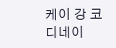케이 강 코디네이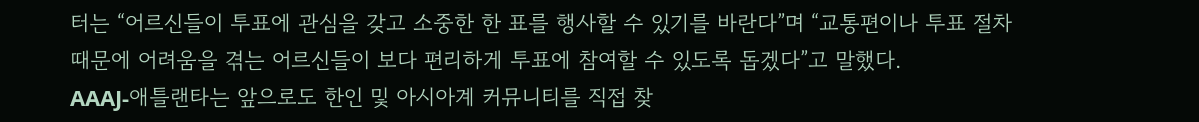터는 “어르신들이 투표에 관심을 갖고 소중한 한 표를 행사할 수 있기를 바란다”며 “교통편이나 투표 절차 때문에 어려움을 겪는 어르신들이 보다 편리하게 투표에 참여할 수 있도록 돕겠다”고 말했다.
AAAJ-애틀랜타는 앞으로도 한인 및 아시아계 커뮤니티를 직접 찾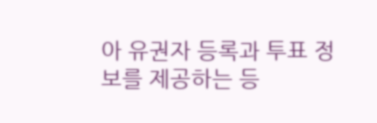아 유권자 등록과 투표 정보를 제공하는 등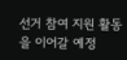선거 참여 지원 활동을 이어갈 예정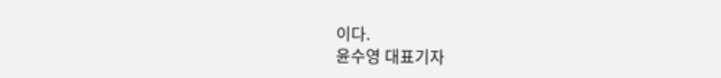이다.
윤수영 대표기자